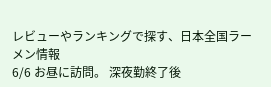レビューやランキングで探す、日本全国ラーメン情報
6/6 お昼に訪問。 深夜勤終了後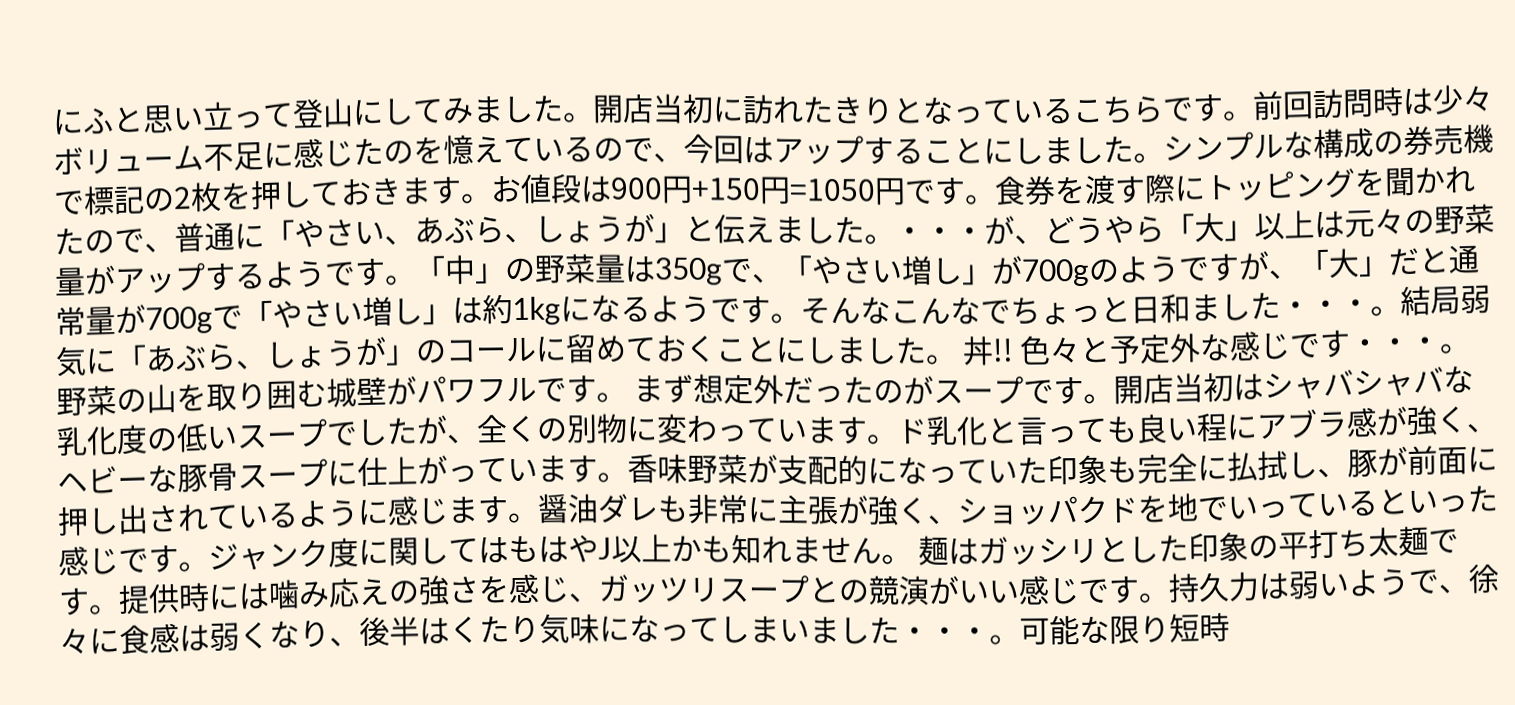にふと思い立って登山にしてみました。開店当初に訪れたきりとなっているこちらです。前回訪問時は少々ボリューム不足に感じたのを憶えているので、今回はアップすることにしました。シンプルな構成の券売機で標記の2枚を押しておきます。お値段は900円+150円=1050円です。食券を渡す際にトッピングを聞かれたので、普通に「やさい、あぶら、しょうが」と伝えました。・・・が、どうやら「大」以上は元々の野菜量がアップするようです。「中」の野菜量は350gで、「やさい増し」が700gのようですが、「大」だと通常量が700gで「やさい増し」は約1kgになるようです。そんなこんなでちょっと日和ました・・・。結局弱気に「あぶら、しょうが」のコールに留めておくことにしました。 丼!! 色々と予定外な感じです・・・。 野菜の山を取り囲む城壁がパワフルです。 まず想定外だったのがスープです。開店当初はシャバシャバな乳化度の低いスープでしたが、全くの別物に変わっています。ド乳化と言っても良い程にアブラ感が強く、ヘビーな豚骨スープに仕上がっています。香味野菜が支配的になっていた印象も完全に払拭し、豚が前面に押し出されているように感じます。醤油ダレも非常に主張が強く、ショッパクドを地でいっているといった感じです。ジャンク度に関してはもはやJ以上かも知れません。 麺はガッシリとした印象の平打ち太麺です。提供時には噛み応えの強さを感じ、ガッツリスープとの競演がいい感じです。持久力は弱いようで、徐々に食感は弱くなり、後半はくたり気味になってしまいました・・・。可能な限り短時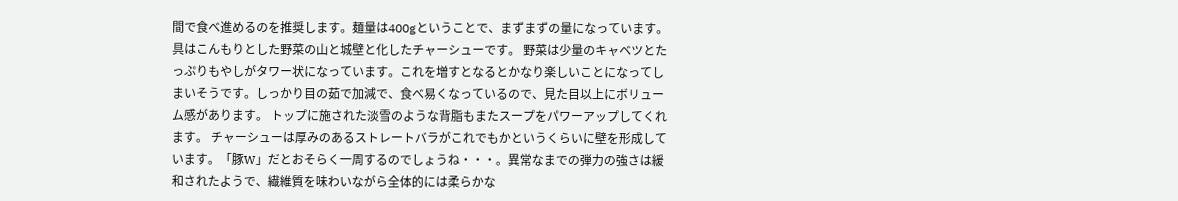間で食べ進めるのを推奨します。麺量は400gということで、まずまずの量になっています。 具はこんもりとした野菜の山と城壁と化したチャーシューです。 野菜は少量のキャベツとたっぷりもやしがタワー状になっています。これを増すとなるとかなり楽しいことになってしまいそうです。しっかり目の茹で加減で、食べ易くなっているので、見た目以上にボリューム感があります。 トップに施された淡雪のような背脂もまたスープをパワーアップしてくれます。 チャーシューは厚みのあるストレートバラがこれでもかというくらいに壁を形成しています。「豚W」だとおそらく一周するのでしょうね・・・。異常なまでの弾力の強さは緩和されたようで、繊維質を味わいながら全体的には柔らかな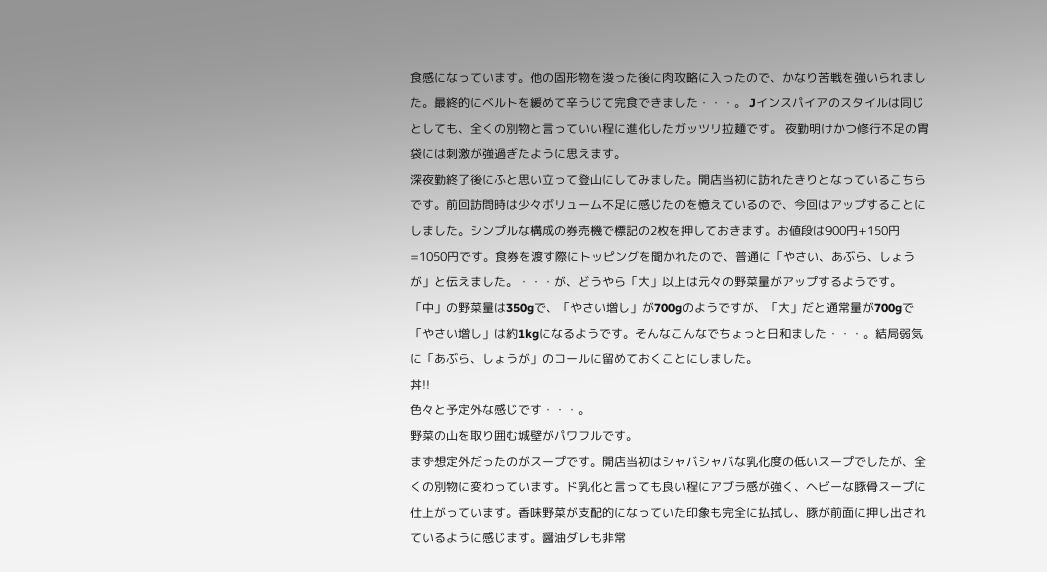食感になっています。他の固形物を浚った後に肉攻略に入ったので、かなり苦戦を強いられました。最終的にベルトを緩めて辛うじて完食できました・・・。 Jインスパイアのスタイルは同じとしても、全くの別物と言っていい程に進化したガッツリ拉麺です。 夜勤明けかつ修行不足の胃袋には刺激が強過ぎたように思えます。
深夜勤終了後にふと思い立って登山にしてみました。開店当初に訪れたきりとなっているこちらです。前回訪問時は少々ボリューム不足に感じたのを憶えているので、今回はアップすることにしました。シンプルな構成の券売機で標記の2枚を押しておきます。お値段は900円+150円=1050円です。食券を渡す際にトッピングを聞かれたので、普通に「やさい、あぶら、しょうが」と伝えました。・・・が、どうやら「大」以上は元々の野菜量がアップするようです。「中」の野菜量は350gで、「やさい増し」が700gのようですが、「大」だと通常量が700gで「やさい増し」は約1kgになるようです。そんなこんなでちょっと日和ました・・・。結局弱気に「あぶら、しょうが」のコールに留めておくことにしました。
丼!!
色々と予定外な感じです・・・。
野菜の山を取り囲む城壁がパワフルです。
まず想定外だったのがスープです。開店当初はシャバシャバな乳化度の低いスープでしたが、全くの別物に変わっています。ド乳化と言っても良い程にアブラ感が強く、ヘビーな豚骨スープに仕上がっています。香味野菜が支配的になっていた印象も完全に払拭し、豚が前面に押し出されているように感じます。醤油ダレも非常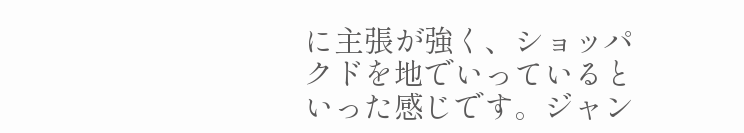に主張が強く、ショッパクドを地でいっているといった感じです。ジャン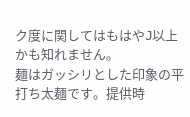ク度に関してはもはやJ以上かも知れません。
麺はガッシリとした印象の平打ち太麺です。提供時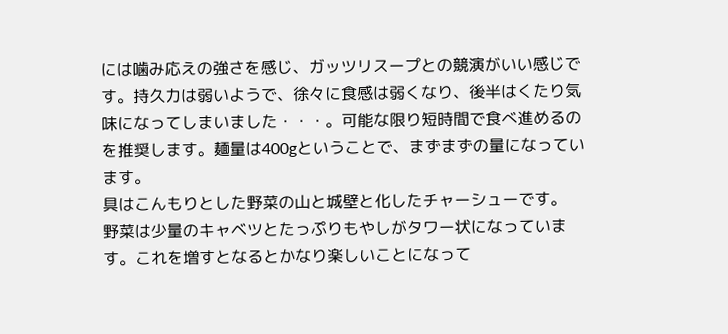には噛み応えの強さを感じ、ガッツリスープとの競演がいい感じです。持久力は弱いようで、徐々に食感は弱くなり、後半はくたり気味になってしまいました・・・。可能な限り短時間で食べ進めるのを推奨します。麺量は400gということで、まずまずの量になっています。
具はこんもりとした野菜の山と城壁と化したチャーシューです。
野菜は少量のキャベツとたっぷりもやしがタワー状になっています。これを増すとなるとかなり楽しいことになって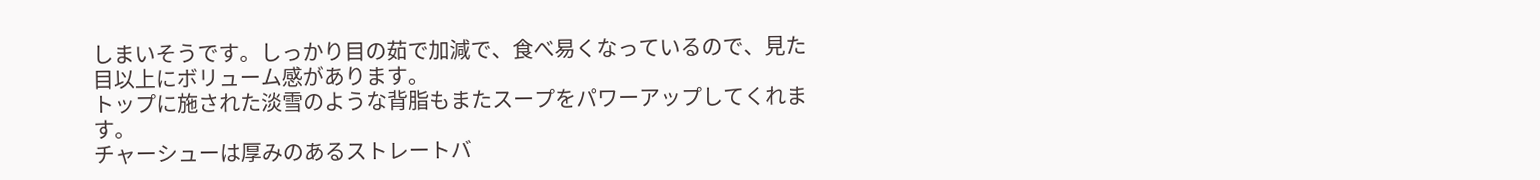しまいそうです。しっかり目の茹で加減で、食べ易くなっているので、見た目以上にボリューム感があります。
トップに施された淡雪のような背脂もまたスープをパワーアップしてくれます。
チャーシューは厚みのあるストレートバ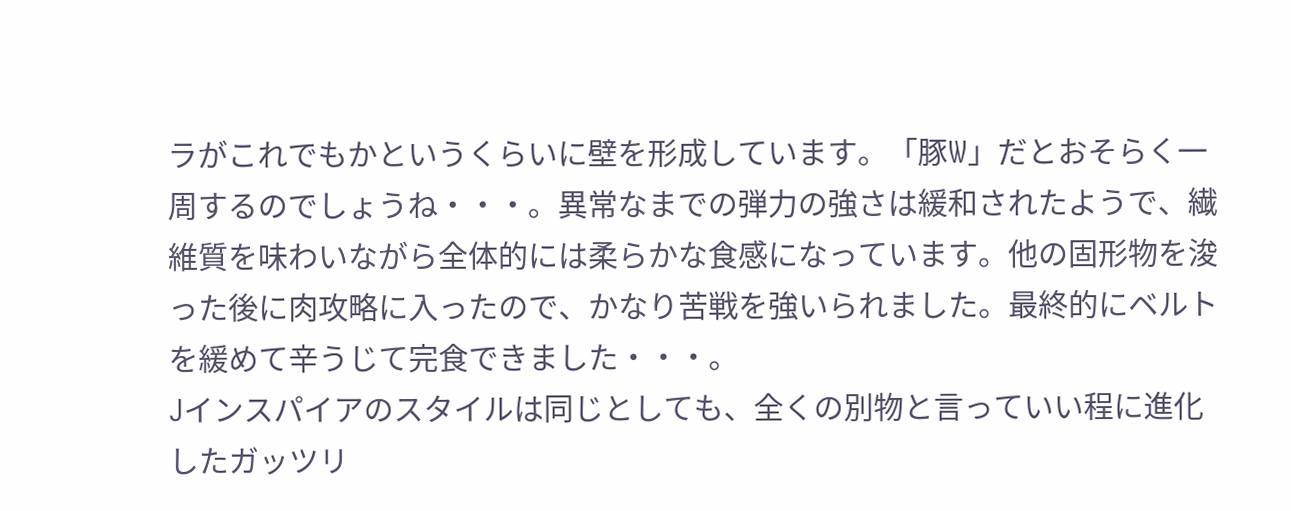ラがこれでもかというくらいに壁を形成しています。「豚W」だとおそらく一周するのでしょうね・・・。異常なまでの弾力の強さは緩和されたようで、繊維質を味わいながら全体的には柔らかな食感になっています。他の固形物を浚った後に肉攻略に入ったので、かなり苦戦を強いられました。最終的にベルトを緩めて辛うじて完食できました・・・。
Jインスパイアのスタイルは同じとしても、全くの別物と言っていい程に進化したガッツリ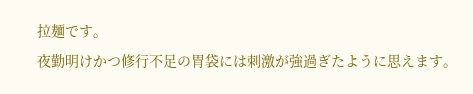拉麺です。
夜勤明けかつ修行不足の胃袋には刺激が強過ぎたように思えます。